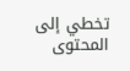تخطي إلى المحتوى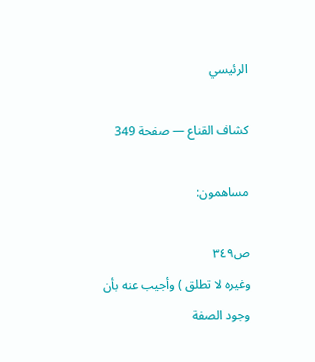الرئيسي

كشاف القناع — صفحة 349

مساهمون:

ص٣٤٩
وغيره لا تطلق ) وأجيب عنه بأن وجود الصفة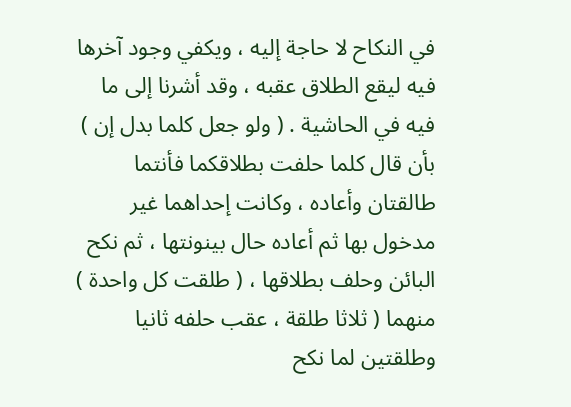في النكاح لا حاجة إليه ، ويكفي وجود آخرها فيه ليقع الطلاق عقبه ، وقد أشرنا إلى ما فيه في الحاشية . ( ولو جعل كلما بدل إن ) بأن قال كلما حلفت بطلاقكما فأنتما طالقتان وأعاده ، وكانت إحداهما غير مدخول بها ثم أعاده حال بينونتها ، ثم نكح البائن وحلف بطلاقها ، ( طلقت كل واحدة ) منهما ( ثلاثا طلقة ، عقب حلفه ثانيا وطلقتين لما نكح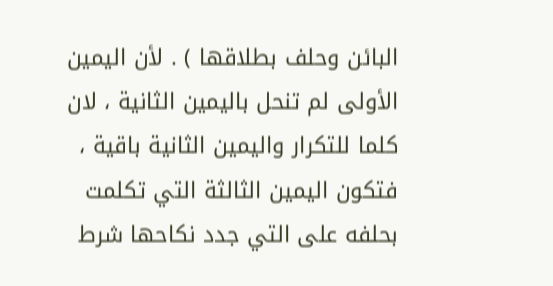البائن وحلف بطلاقها ) . لأن اليمين الأولى لم تنحل باليمين الثانية ، لان كلما للتكرار واليمين الثانية باقية ، فتكون اليمين الثالثة التي تكلمت بحلفه على التي جدد نكاحها شرط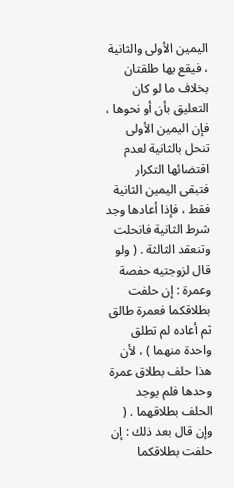اليمين الأولى والثانية ، فيقع بها طلقتان بخلاف ما لو كان التعليق بأن أو نحوها ، فإن اليمين الأولى تنحل بالثانية لعدم اقتضائها التكرار فتبقى اليمين الثانية فقط ، فإذا أعادها وجد شرط الثانية فانحلت وتنعقد الثالثة . ( ولو قال لزوجتيه حفصة وعمرة : إن حلفت بطلاقكما فعمرة طالق ثم أعاده لم تطلق واحدة منهما ) ، لأن هذا حلف بطلاق عمرة وحدها فلم يوجد الحلف بطلاقهما . ( وإن قال بعد ذلك : إن حلفت بطلاقكما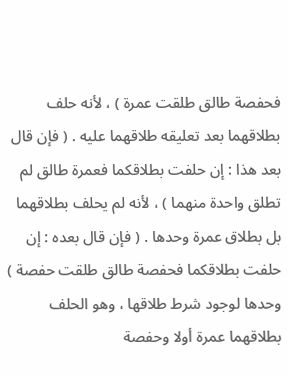فحفصة طالق طلقت عمرة ) ، لأنه حلف بطلاقهما بعد تعليقه طلاقهما عليه . ( فإن قال بعد هذا : إن حلفت بطلاقكما فعمرة طالق لم تطلق واحدة منهما ) ، لأنه لم يحلف بطلاقهما بل بطلاق عمرة وحدها . ( فإن قال بعده : إن حلفت بطلاقكما فحفصة طالق طلقت حفصة ) وحدها لوجود شرط طلاقها ، وهو الحلف بطلاقهما عمرة أولا وحفصة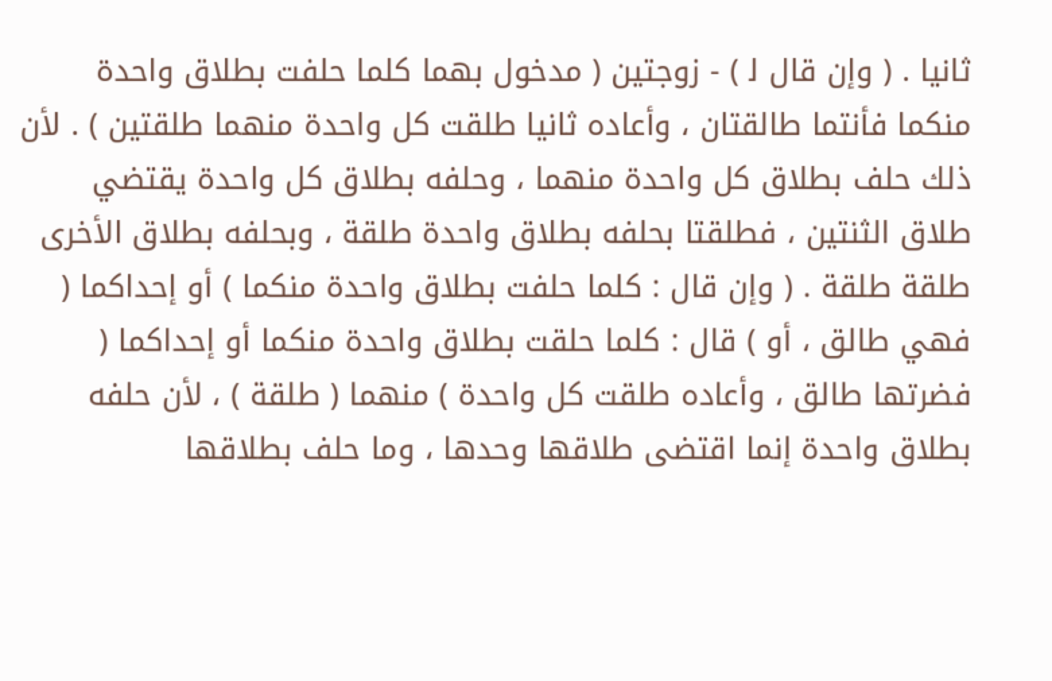ثانيا . ( وإن قال ل‍ ) - زوجتين ( مدخول بهما كلما حلفت بطلاق واحدة منكما فأنتما طالقتان ، وأعاده ثانيا طلقت كل واحدة منهما طلقتين ) . لأن ذلك حلف بطلاق كل واحدة منهما ، وحلفه بطلاق كل واحدة يقتضي طلاق الثنتين ، فطلقتا بحلفه بطلاق واحدة طلقة ، وبحلفه بطلاق الأخرى طلقة طلقة . ( وإن قال : كلما حلفت بطلاق واحدة منكما ) أو إحداكما ( فهي طالق ، أو ) قال : كلما حلقت بطلاق واحدة منكما أو إحداكما ( فضرتها طالق ، وأعاده طلقت كل واحدة ) منهما ( طلقة ) ، لأن حلفه بطلاق واحدة إنما اقتضى طلاقها وحدها ، وما حلف بطلاقها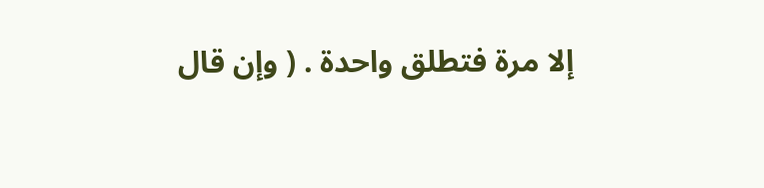إلا مرة فتطلق واحدة . ( وإن قال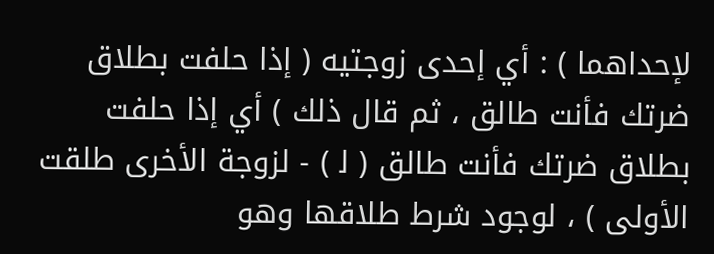لإحداهما ) : أي إحدى زوجتيه ( إذا حلفت بطلاق ضرتك فأنت طالق ، ثم قال ذلك ) أي إذا حلفت بطلاق ضرتك فأنت طالق ( ل‍ ) - لزوجة الأخرى طلقت الأولى ) ، لوجود شرط طلاقها وهو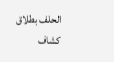الحلف بطلاق
كشاف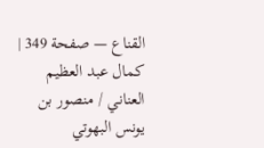القناع — صفحة 349 | كمال عبد العظيم العناني / منصور بن يونس البهوتي